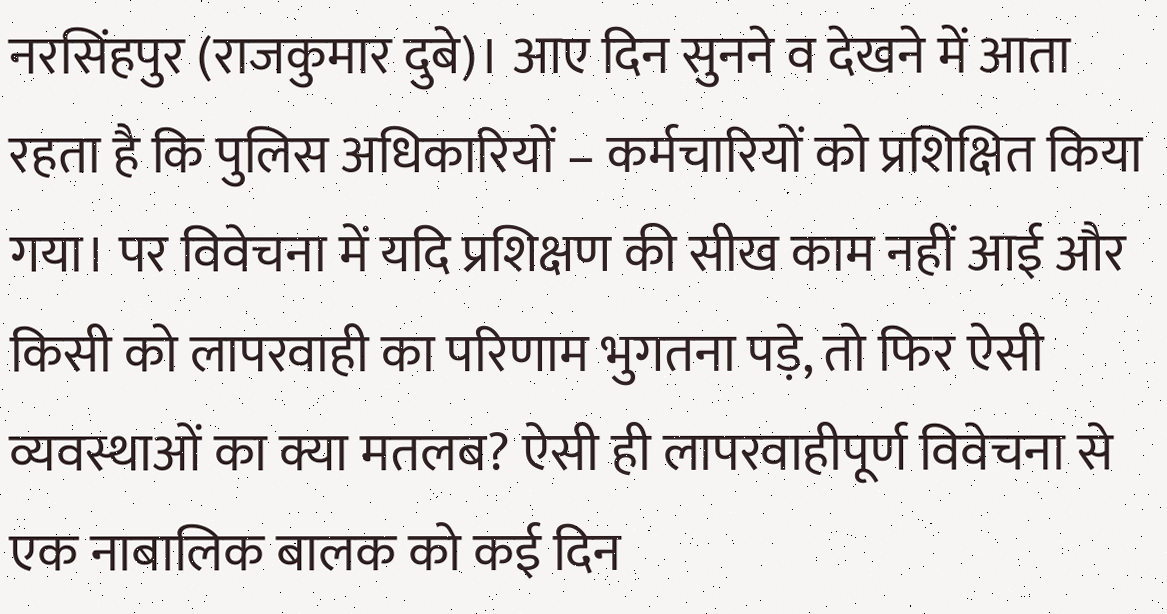नरसिंहपुर (राजकुमार दुबे)। आए दिन सुनने व देखने में आता रहता है कि पुलिस अधिकारियों – कर्मचारियों को प्रशिक्षित किया गया। पर विवेचना में यदि प्रशिक्षण की सीख काम नहीं आई और किसी को लापरवाही का परिणाम भुगतना पड़े, तो फिर ऐसी व्यवस्थाओं का क्या मतलब? ऐसी ही लापरवाहीपूर्ण विवेचना से एक नाबालिक बालक को कई दिन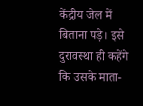केंद्रीय जेल में बिताना पड़े। इसे दुरावस्था ही कहेंगे कि उसके माता-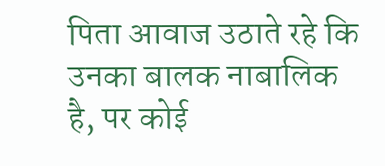पिता आवाज उठाते रहे कि उनका बालक नाबालिक है, पर कोई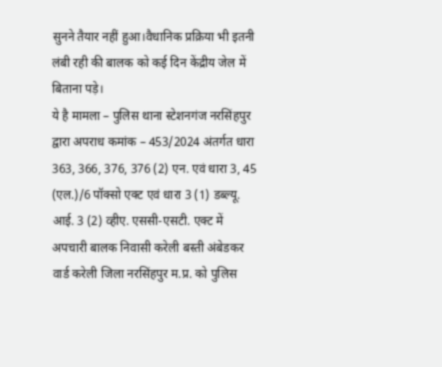सुनने तैयार नहीं हुआ।वैधानिक प्रक्रिया भी इतनी लंबी रही की बालक को कई दिन केंद्रीय जेल में बिताना पड़े।
ये है मामला – पुलिस थाना स्टेशनगंज नरसिंहपुर द्वारा अपराध कमांक – 453/2024 अंतर्गत धारा 363, 366, 376, 376 (2) एन. एवं धारा 3, 45 (एल.)/6 पॉक्सो एक्ट एवं धारा 3 (1) डब्ल्यू. आई. 3 (2) व्हीए. एससी-एसटी. एक्ट में अपचारी बालक निवासी करेली बस्ती अंबेडकर वार्ड करेली जिला नरसिंहपुर म.प्र. को पुलिस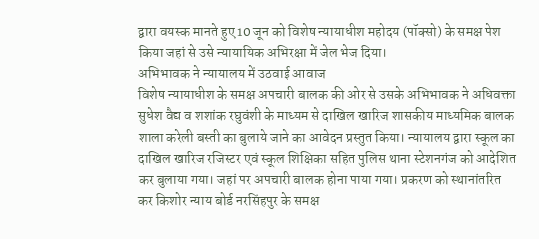द्वारा वयस्क मानते हुए 10 जून को विशेष न्यायाधीश महोदय (पॉक्सो) के समक्ष पेश किया जहां से उसे न्यायायिक अभिरक्षा में जेल भेज दिया।
अभिभावक ने न्यायालय में उठवाई आवाज
विशेष न्यायाधीश के समक्ष अपचारी बालक की ओर से उसके अभिभावक ने अधिवक्ता सुधेश वैद्य व शशांक रघुवंशी के माध्यम से दाखिल खारिज शासकीय माध्यमिक बालक शाला करेली बस्ती का बुलाये जाने का आवेदन प्रस्तुत किया। न्यायालय द्वारा स्कूल का दाखिल खारिज रजिस्टर एवं स्कूल शिक्षिका सहित पुलिस थाना स्टेशनगंज को आदेशित कर बुलाया गया। जहां पर अपचारी बालक होना पाया गया। प्रकरण को स्थानांतरित कर किशोर न्याय बोर्ड नरसिंहपुर के समक्ष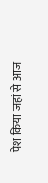पेश किया जहां से आज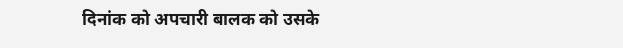दिनांक को अपचारी बालक को उसके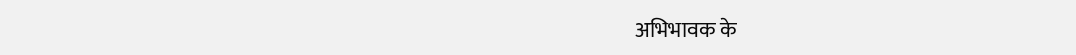अभिभावक के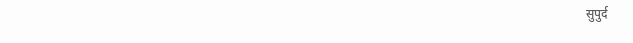सुपुर्द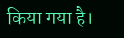किया गया है।